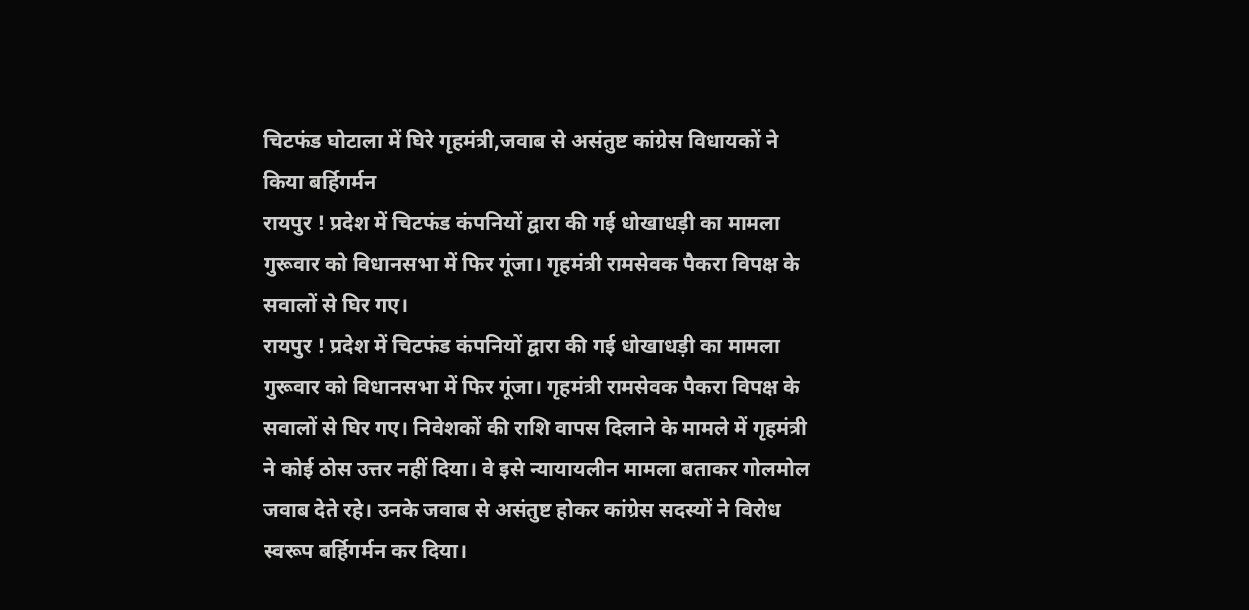चिटफंड घोटाला में घिरे गृहमंत्री,जवाब से असंतुष्ट कांग्रेस विधायकों ने किया बर्हिगर्मन
रायपुर ! प्रदेश में चिटफंड कंपनियों द्वारा की गई धोखाधड़ी का मामला गुरूवार को विधानसभा में फिर गूंजा। गृहमंत्री रामसेवक पैकरा विपक्ष के सवालों से घिर गए।
रायपुर ! प्रदेश में चिटफंड कंपनियों द्वारा की गई धोखाधड़ी का मामला गुरूवार को विधानसभा में फिर गूंजा। गृहमंत्री रामसेवक पैकरा विपक्ष के सवालों से घिर गए। निवेशकों की राशि वापस दिलाने के मामले में गृहमंत्री ने कोई ठोस उत्तर नहीं दिया। वे इसे न्यायायलीन मामला बताकर गोलमोल जवाब देते रहे। उनके जवाब से असंतुष्ट होकर कांग्रेस सदस्यों ने विरोध स्वरूप बर्हिगर्मन कर दिया।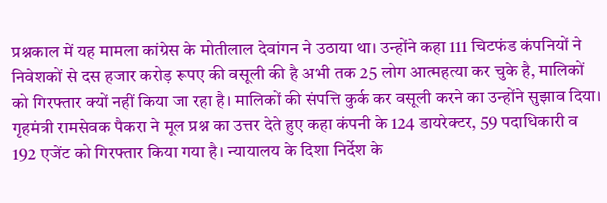प्रश्नकाल में यह मामला कांग्रेस के मोतीलाल देवांगन ने उठाया था। उन्होंने कहा 111 चिटफंड कंपनियों ने निवेशकों से दस हजार करोड़ रूपए की वसूली की है अभी तक 25 लोग आत्महत्या कर चुके है, मालिकों को गिरफ्तार क्यों नहीं किया जा रहा है। मालिकों की संपत्ति कुर्क कर वसूली करने का उन्होंने सुझाव दिया। गृहमंत्री रामसेवक पैकरा ने मूल प्रश्न का उत्तर देते हुए कहा कंपनी के 124 डायरेक्टर, 59 पदाधिकारी व 192 एजेंट को गिरफ्तार किया गया है। न्यायालय के दिशा निर्देश के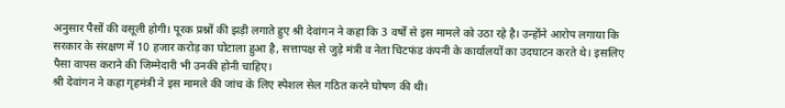अनुसार पैसों की वसूली होगी। पूरक प्रश्नों की झड़ी लगाते हुए श्री देवांगन ने कहा कि 3 वर्षों से इस मामले को उठा रहे है। उन्होंने आरोप लगाया कि सरकार के संरक्षण में 10 हजार करोड़ का घोटाला हुआ है, सत्तापक्ष से जुड़े मंत्री व नेता चिटफंड कंपनी के कार्यालयों का उदघाटन करते थे। इसलिए पैसा वापस कराने की जिम्मेदारी भी उनकी होनी चाहिए।
श्री देवांगन ने कहा गृहमंत्री ने इस मामले की जांच के लिए स्पेशल सेल गठित करने घोषण की थी।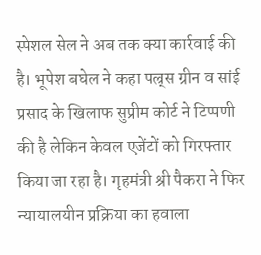स्पेशल सेल ने अब तक क्या कार्रवाई की है। भूपेश बघेल ने कहा पल्र्स ग्रीन व सांई प्रसाद के खिलाफ सुप्रीम कोर्ट ने टिप्पणी की है लेकिन केवल एजेंटों को गिरफ्तार किया जा रहा है। गृहमंत्री श्री पैकरा ने फिर न्यायालयीन प्रक्रिया का हवाला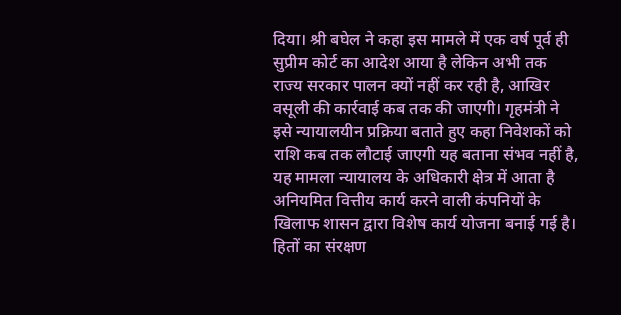दिया। श्री बघेल ने कहा इस मामले में एक वर्ष पूर्व ही सुप्रीम कोर्ट का आदेश आया है लेकिन अभी तक राज्य सरकार पालन क्यों नहीं कर रही है, आखिर वसूली की कार्रवाई कब तक की जाएगी। गृहमंत्री ने इसे न्यायालयीन प्रक्रिया बताते हुए कहा निवेशकों को राशि कब तक लौटाई जाएगी यह बताना संभव नहीं है, यह मामला न्यायालय के अधिकारी क्षेत्र में आता है अनियमित वित्तीय कार्य करने वाली कंपनियों के खिलाफ शासन द्वारा विशेष कार्य योजना बनाई गई है। हितों का संरक्षण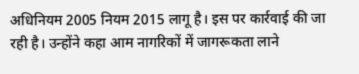अधिनियम 2005 नियम 2015 लागू है। इस पर कार्रवाई की जा रही है। उन्होंने कहा आम नागरिकों में जागरूकता लाने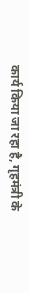कार्य किया जा रहा है, गृहमंत्री के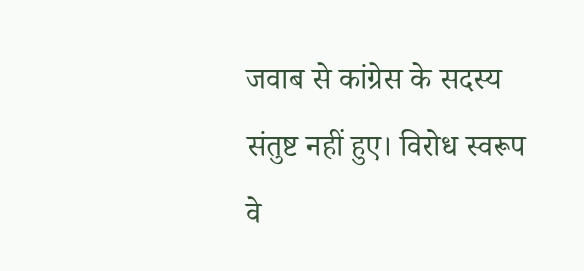जवाब से कांग्रेस के सदस्य संतुष्ट नहीं हुए। विरोध स्वरूप वे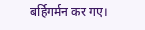बर्हिगर्मन कर गए।